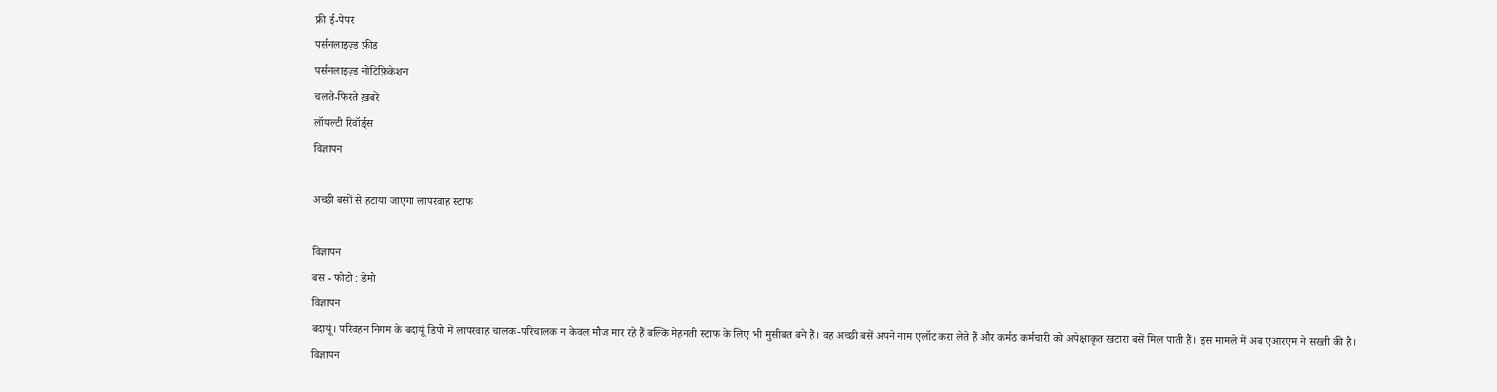फ्री ई-पेपर
पर्सनलाइज़्ड फ़ीड
पर्सनलाइज़्ड नोटिफ़िकेशन
चलते-फिरते ख़बरें
लॉयल्टी रिवॉर्ड्स
विज्ञापन

अच्छी बसों से हटाया जाएगा लापरवाह स्टाफ

विज्ञापन
बस - फोटो : डेमो
विज्ञापन
बदायूं। परिवहन निगम के बदायूं डिपो में लापरवाह चालक-परिचालक न केवल मौज मार रहे हैं बल्कि मेहनती स्टाफ के लिए भी मुसीबत बने हैं। वह अच्छी बसें अपने नाम एलॉट करा लेते हैं और कर्मठ कर्मचारी को अपेक्षाकृत खटारा बसें मिल पाती हैं। इस मामले में अब एआरएम ने सख्ती की है।
विज्ञापन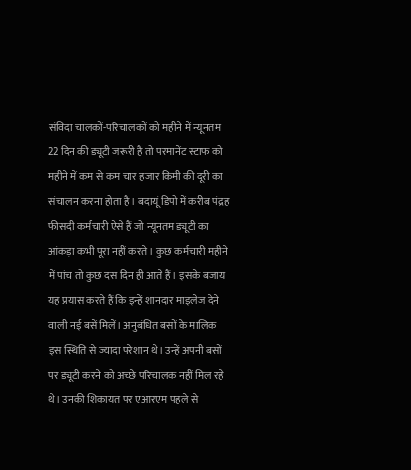संविदा चालकों-परिचालकों को महीने में न्यूनतम 22 दिन की ड्यूटी जरूरी है तो परमानेंट स्टाफ को महीने में कम से कम चार हजार किमी की दूरी का संचालन करना होता है। बदायूं डिपो में करीब पंद्रह फीसदी कर्मचारी ऐसे हैं जो न्यूनतम ड्यूटी का आंकड़ा कभी पूरा नहीं करते। कुछ कर्मचारी महीने में पांच तो कुछ दस दिन ही आते हैं। इसके बजाय यह प्रयास करते हैं कि इन्हें शानदार माइलेज देने वाली नई बसें मिलें। अनुबंधित बसों के मालिक इस स्थिति से ज्यादा परेशान थे। उन्हें अपनी बसों पर ड्यूटी करने को अच्छे परिचालक नहीं मिल रहे थे। उनकी शिकायत पर एआरएम पहले से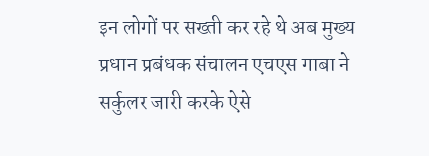इन लोगों पर सख्ती कर रहे थे अब मुख्य प्रधान प्रबंधक संचालन एचएस गाबा ने सर्कुलर जारी करके ऐसे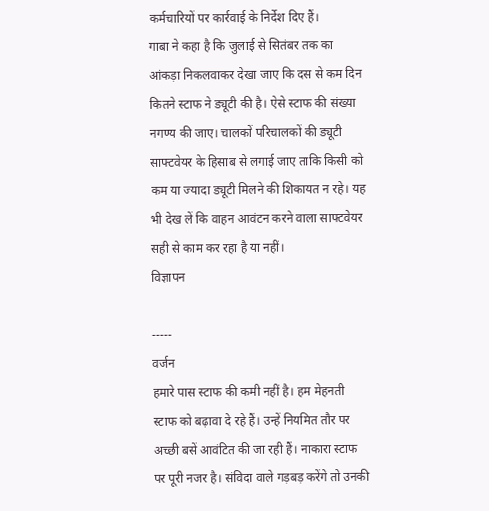कर्मचारियों पर कार्रवाई के निर्देश दिए हैं।
गाबा ने कहा है कि जुलाई से सितंबर तक का आंकड़ा निकलवाकर देखा जाए कि दस से कम दिन कितने स्टाफ ने ड्यूटी की है। ऐसे स्टाफ की संख्या नगण्य की जाए। चालकों परिचालकों की ड्यूटी साफ्टवेयर के हिसाब से लगाई जाए ताकि किसी को कम या ज्यादा ड्यूटी मिलने की शिकायत न रहे। यह भी देख लें कि वाहन आवंटन करने वाला साफ्टवेयर सही से काम कर रहा है या नहीं।
विज्ञापन

-----
वर्जन
हमारे पास स्टाफ की कमी नहीं है। हम मेहनती स्टाफ को बढ़ावा दे रहे हैं। उन्हें नियमित तौर पर अच्छी बसें आवंटित की जा रही हैं। नाकारा स्टाफ पर पूरी नजर है। संविदा वाले गड़बड़ करेंगे तो उनकी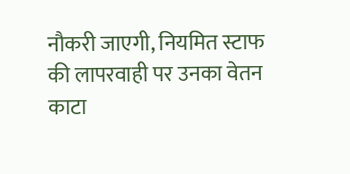नौकरी जाएगी, नियमित स्टाफ की लापरवाही पर उनका वेतन काटा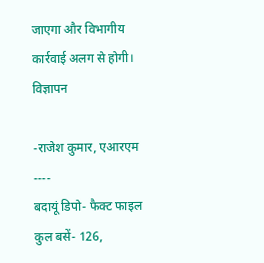जाएगा और विभागीय कार्रवाई अलग से होगी।
विज्ञापन

-राजेश कुमार, एआरएम
----
बदायूं डिपो- फैक्ट फाइल
कुल बसें- 126,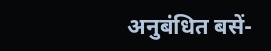अनुबंधित बसें-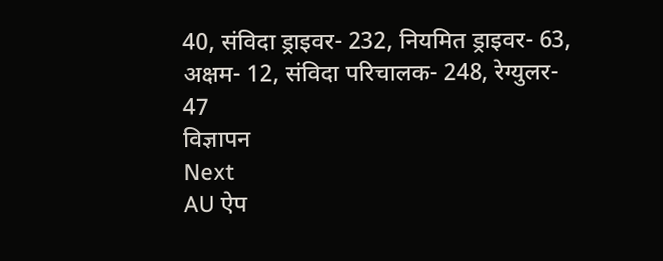40, संविदा ड्राइवर- 232, नियमित ड्राइवर- 63, अक्षम- 12, संविदा परिचालक- 248, रेग्युलर- 47
विज्ञापन
Next
AU ऐप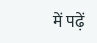में पढ़ें